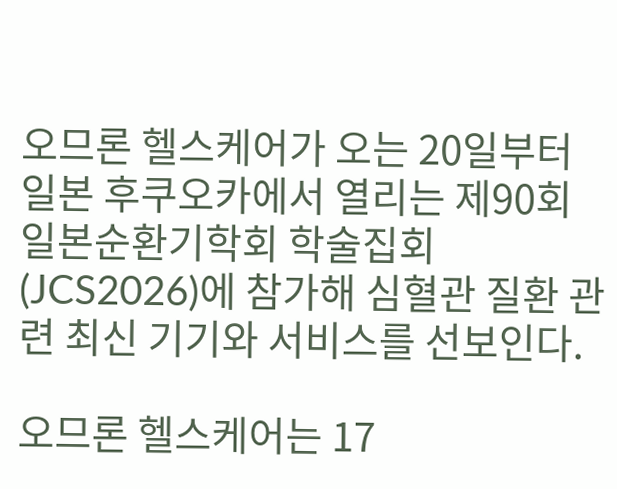오므론 헬스케어가 오는 20일부터 일본 후쿠오카에서 열리는 제90회 일본순환기학회 학술집회(JCS2026)에 참가해 심혈관 질환 관련 최신 기기와 서비스를 선보인다.

오므론 헬스케어는 17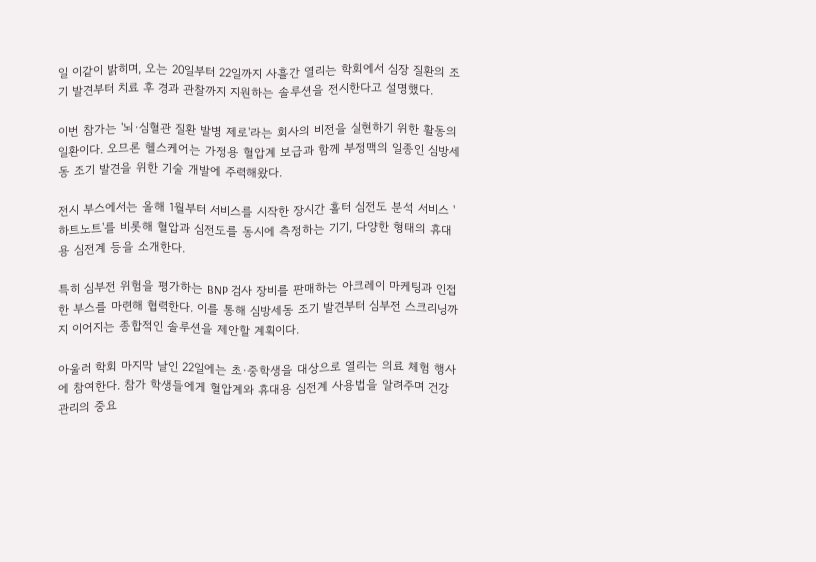일 이같이 밝히며, 오는 20일부터 22일까지 사흘간 열리는 학회에서 심장 질환의 조기 발견부터 치료 후 경과 관찰까지 지원하는 솔루션을 전시한다고 설명했다.

이번 참가는 '뇌·심혈관 질환 발병 제로'라는 회사의 비전을 실현하기 위한 활동의 일환이다. 오므론 헬스케어는 가정용 혈압계 보급과 함께 부정맥의 일종인 심방세동 조기 발견을 위한 기술 개발에 주력해왔다.

전시 부스에서는 올해 1월부터 서비스를 시작한 장시간 홀터 심전도 분석 서비스 '하트노트'를 비롯해 혈압과 심전도를 동시에 측정하는 기기, 다양한 형태의 휴대용 심전계 등을 소개한다.

특히 심부전 위험을 평가하는 BNP 검사 장비를 판매하는 아크레이 마케팅과 인접한 부스를 마련해 협력한다. 이를 통해 심방세동 조기 발견부터 심부전 스크리닝까지 이어지는 종합적인 솔루션을 제안할 계획이다.

아울러 학회 마지막 날인 22일에는 초·중학생을 대상으로 열리는 의료 체험 행사에 참여한다. 참가 학생들에게 혈압계와 휴대용 심전계 사용법을 알려주며 건강 관리의 중요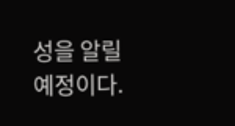성을 알릴 예정이다.